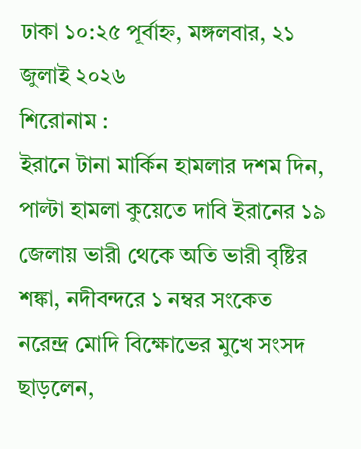ঢাকা ১০:২৫ পূর্বাহ্ন, মঙ্গলবার, ২১ জুলাই ২০২৬
শিরোনাম :
ইরানে টানা মার্কিন হামলার দশম দিন, পাল্টা হামলা কুয়েতে দাবি ইরানের ১৯ জেলায় ভারী থেকে অতি ভারী বৃষ্টির শঙ্কা, নদীবন্দরে ১ নম্বর সংকেত নরেন্দ্র মোদি বিক্ষোভের মুখে সংসদ ছাড়লেন,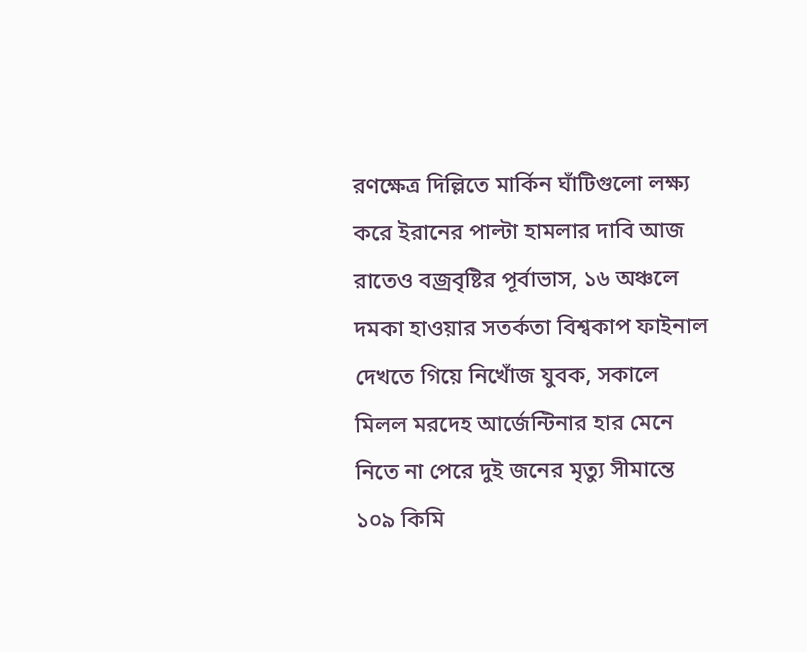রণক্ষেত্র দিল্লিতে মার্কিন ঘাঁটিগুলো লক্ষ্য করে ইরানের পাল্টা হামলার দাবি আজ রাতেও বজ্রবৃষ্টির পূর্বাভাস, ১৬ অঞ্চলে দমকা হাওয়ার সতর্কতা বিশ্বকাপ ফাইনাল দেখতে গিয়ে নিখোঁজ যুবক, সকালে মিলল মরদেহ আর্জেন্টিনার হার মেনে নিতে না পেরে দুই জনের মৃত্যু সীমান্তে ১০৯ কিমি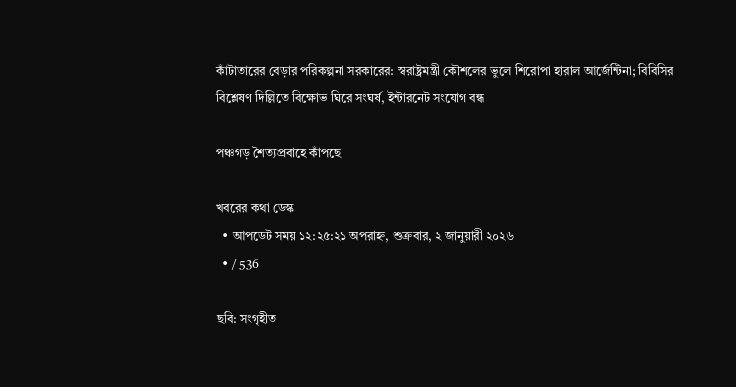কাঁটাতারের বেড়ার পরিকল্পনা সরকারের: স্বরাষ্ট্রমন্ত্রী কৌশলের ভুলে শিরোপা হারাল আর্জেন্টিনা; বিবিসির বিশ্লেষণ দিল্লিতে বিক্ষোভ ঘিরে সংঘর্ষ, ইন্টারনেট সংযোগ বন্ধ

পঞ্চগড় শৈত্যপ্রবাহে কাঁপছে

খবরের কথা ডেস্ক
  • আপডেট সময় ১২:২৫:২১ অপরাহ্ন, শুক্রবার, ২ জানুয়ারী ২০২৬
  • / 536

ছবি: সংগৃহীত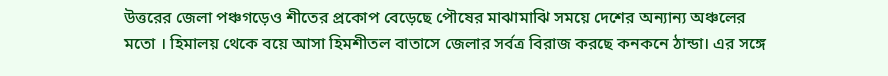উত্তরের জেলা পঞ্চগড়েও শীতের প্রকোপ বেড়েছে পৌষের মাঝামাঝি সময়ে দেশের অন্যান্য অঞ্চলের মতো । হিমালয় থেকে বয়ে আসা হিমশীতল বাতাসে জেলার সর্বত্র বিরাজ করছে কনকনে ঠান্ডা। এর সঙ্গে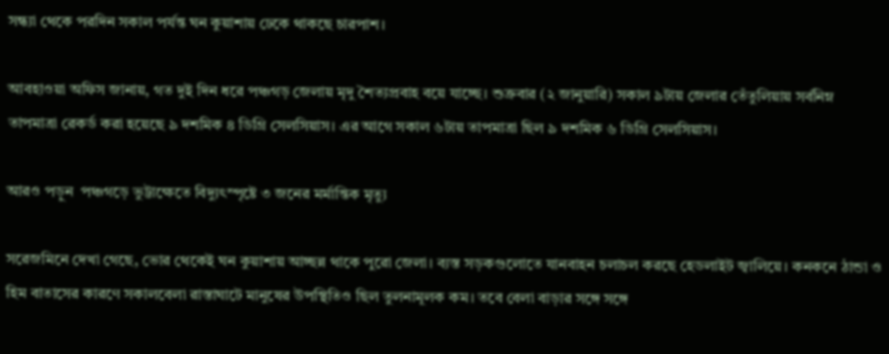সন্ধ্যা থেকে পরদিন সকাল পর্যন্ত ঘন কুয়াশায় ঢেকে থাকছে চারপাশ।

আবহাওয়া অফিস জানায়, গত দুই দিন ধরে পঞ্চগড় জেলায় মৃদু শৈত্যপ্রবাহ বয়ে যাচ্ছে। শুক্রবার (২ জানুয়ারি) সকাল ৯টায় জেলার তেঁতুলিয়ায় সর্বনিম্ন তাপমাত্রা রেকর্ড করা হয়েছে ৯ দশমিক ৪ ডিগ্রি সেলসিয়াস। এর আগে সকাল ৬টায় তাপমাত্রা ছিল ৯ দশমিক ৬ ডিগ্রি সেলসিয়াস।

আরও পড়ুন  পঞ্চগড়ে ভুট্টাক্ষেতে বিদ্যুৎস্পৃষ্টে ৩ জনের মর্মান্তিক মৃত্যু

সরেজমিনে দেখা গেছে, ভোর থেকেই ঘন কুয়াশায় আচ্ছন্ন থাকে পুরো জেলা। ব্যস্ত সড়কগুলোতে যানবাহন চলাচল করছে হেডলাইট জ্বালিয়ে। কনকনে ঠান্ডা ও হিম বাতাসের কারণে সকালবেলা রাস্তাঘাটে মানুষের উপস্থিতিও ছিল তুলনামূলক কম। তবে বেলা বাড়ার সঙ্গে সঙ্গে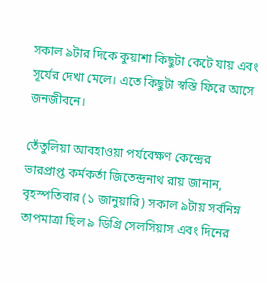সকাল ৯টার দিকে কুয়াশা কিছুটা কেটে যায় এবং সূর্যের দেখা মেলে। এতে কিছুটা স্বস্তি ফিরে আসে জনজীবনে।

তেঁতুলিয়া আবহাওয়া পর্যবেক্ষণ কেন্দ্রের ভারপ্রাপ্ত কর্মকর্তা জিতেন্দ্রনাথ রায় জানান, বৃহস্পতিবার (১ জানুয়ারি) সকাল ৯টায় সর্বনিম্ন তাপমাত্রা ছিল ৯ ডিগ্রি সেলসিয়াস এবং দিনের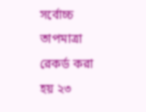সর্বোচ্চ তাপমাত্রা রেকর্ড করা হয় ২৩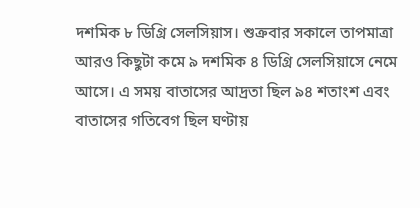দশমিক ৮ ডিগ্রি সেলসিয়াস। শুক্রবার সকালে তাপমাত্রা আরও কিছুটা কমে ৯ দশমিক ৪ ডিগ্রি সেলসিয়াসে নেমে আসে। এ সময় বাতাসের আদ্রতা ছিল ৯৪ শতাংশ এবং বাতাসের গতিবেগ ছিল ঘণ্টায়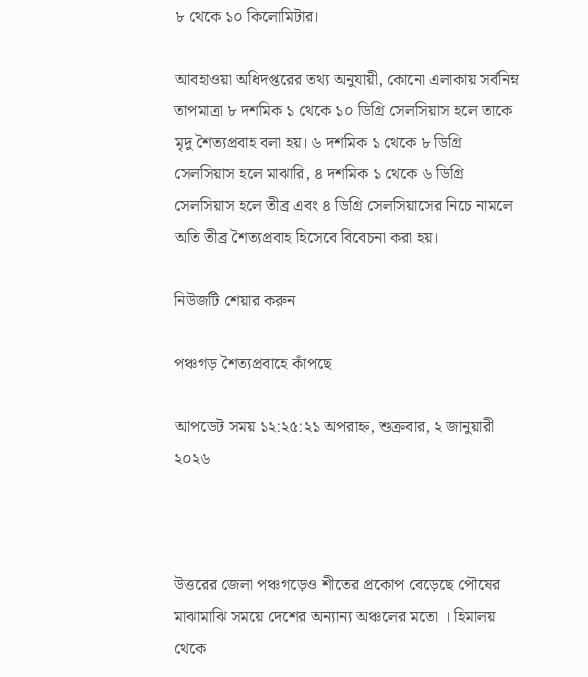৮ থেকে ১০ কিলোমিটার।

আবহাওয়া অধিদপ্তরের তথ্য অনুযায়ী, কোনো এলাকায় সর্বনিম্ন তাপমাত্রা ৮ দশমিক ১ থেকে ১০ ডিগ্রি সেলসিয়াস হলে তাকে মৃদু শৈত্যপ্রবাহ বলা হয়। ৬ দশমিক ১ থেকে ৮ ডিগ্রি সেলসিয়াস হলে মাঝারি, ৪ দশমিক ১ থেকে ৬ ডিগ্রি সেলসিয়াস হলে তীব্র এবং ৪ ডিগ্রি সেলসিয়াসের নিচে নামলে অতি তীব্র শৈত্যপ্রবাহ হিসেবে বিবেচনা করা হয়।

নিউজটি শেয়ার করুন

পঞ্চগড় শৈত্যপ্রবাহে কাঁপছে

আপডেট সময় ১২:২৫:২১ অপরাহ্ন, শুক্রবার, ২ জানুয়ারী ২০২৬



উত্তরের জেলা পঞ্চগড়েও শীতের প্রকোপ বেড়েছে পৌষের মাঝামাঝি সময়ে দেশের অন্যান্য অঞ্চলের মতো । হিমালয় থেকে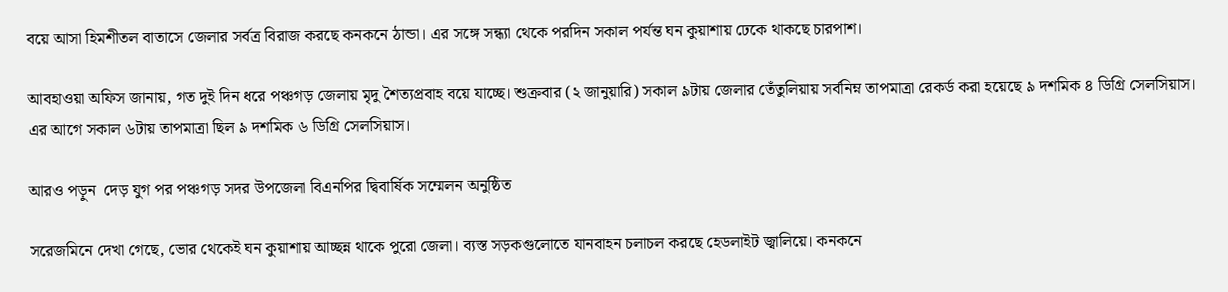বয়ে আসা হিমশীতল বাতাসে জেলার সর্বত্র বিরাজ করছে কনকনে ঠান্ডা। এর সঙ্গে সন্ধ্যা থেকে পরদিন সকাল পর্যন্ত ঘন কুয়াশায় ঢেকে থাকছে চারপাশ।

আবহাওয়া অফিস জানায়, গত দুই দিন ধরে পঞ্চগড় জেলায় মৃদু শৈত্যপ্রবাহ বয়ে যাচ্ছে। শুক্রবার (২ জানুয়ারি) সকাল ৯টায় জেলার তেঁতুলিয়ায় সর্বনিম্ন তাপমাত্রা রেকর্ড করা হয়েছে ৯ দশমিক ৪ ডিগ্রি সেলসিয়াস। এর আগে সকাল ৬টায় তাপমাত্রা ছিল ৯ দশমিক ৬ ডিগ্রি সেলসিয়াস।

আরও পড়ুন  দেড় যুগ পর পঞ্চগড় সদর উপজেলা বিএনপির দ্বিবার্ষিক সম্মেলন অনুষ্ঠিত

সরেজমিনে দেখা গেছে, ভোর থেকেই ঘন কুয়াশায় আচ্ছন্ন থাকে পুরো জেলা। ব্যস্ত সড়কগুলোতে যানবাহন চলাচল করছে হেডলাইট জ্বালিয়ে। কনকনে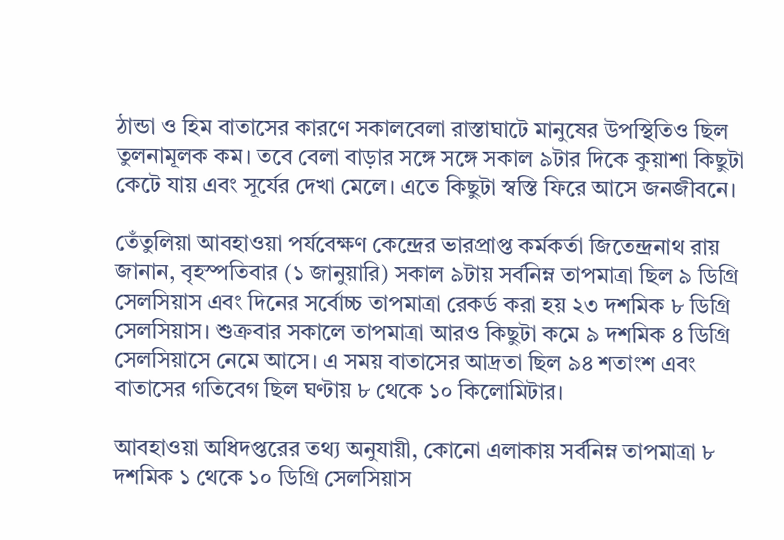ঠান্ডা ও হিম বাতাসের কারণে সকালবেলা রাস্তাঘাটে মানুষের উপস্থিতিও ছিল তুলনামূলক কম। তবে বেলা বাড়ার সঙ্গে সঙ্গে সকাল ৯টার দিকে কুয়াশা কিছুটা কেটে যায় এবং সূর্যের দেখা মেলে। এতে কিছুটা স্বস্তি ফিরে আসে জনজীবনে।

তেঁতুলিয়া আবহাওয়া পর্যবেক্ষণ কেন্দ্রের ভারপ্রাপ্ত কর্মকর্তা জিতেন্দ্রনাথ রায় জানান, বৃহস্পতিবার (১ জানুয়ারি) সকাল ৯টায় সর্বনিম্ন তাপমাত্রা ছিল ৯ ডিগ্রি সেলসিয়াস এবং দিনের সর্বোচ্চ তাপমাত্রা রেকর্ড করা হয় ২৩ দশমিক ৮ ডিগ্রি সেলসিয়াস। শুক্রবার সকালে তাপমাত্রা আরও কিছুটা কমে ৯ দশমিক ৪ ডিগ্রি সেলসিয়াসে নেমে আসে। এ সময় বাতাসের আদ্রতা ছিল ৯৪ শতাংশ এবং বাতাসের গতিবেগ ছিল ঘণ্টায় ৮ থেকে ১০ কিলোমিটার।

আবহাওয়া অধিদপ্তরের তথ্য অনুযায়ী, কোনো এলাকায় সর্বনিম্ন তাপমাত্রা ৮ দশমিক ১ থেকে ১০ ডিগ্রি সেলসিয়াস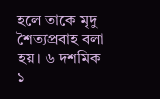হলে তাকে মৃদু শৈত্যপ্রবাহ বলা হয়। ৬ দশমিক ১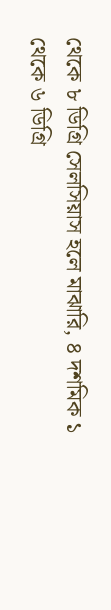থেকে ৮ ডিগ্রি সেলসিয়াস হলে মাঝারি, ৪ দশমিক ১ থেকে ৬ ডিগ্রি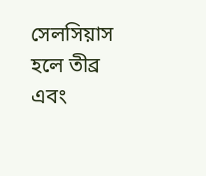সেলসিয়াস হলে তীব্র এবং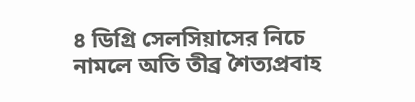৪ ডিগ্রি সেলসিয়াসের নিচে নামলে অতি তীব্র শৈত্যপ্রবাহ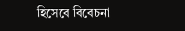হিসেবে বিবেচনা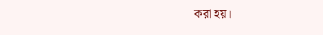করা হয়।